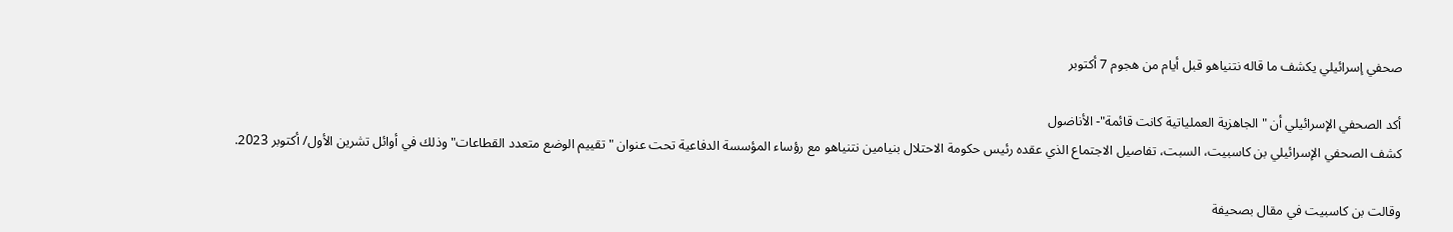صحفي إسرائيلي يكشف ما قاله نتنياهو قبل أيام من هجوم 7 أكتوبر

أكد الصحفي الإسرائيلي أن "الجاهزية العملياتية كانت قائمة"- الأناضول
كشف الصحفي الإسرائيلي بن كاسبيت، السبت، تفاصيل الاجتماع الذي عقده رئيس حكومة الاحتلال بنيامين نتنياهو مع رؤساء المؤسسة الدفاعية تحت عنوان "تقييم الوضع متعدد القطاعات" وذلك في أوائل تشرين الأول/ أكتوبر 2023.

وقالت بن كاسبيت في مقال بصحيفة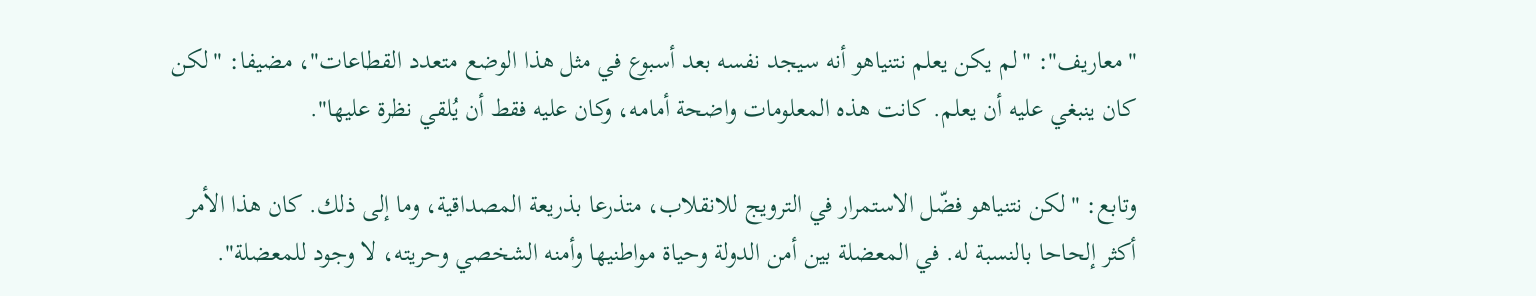"معاريف": "لم يكن يعلم نتنياهو أنه سيجد نفسه بعد أسبوع في مثل هذا الوضع متعدد القطاعات"، مضيفا: "لكن كان ينبغي عليه أن يعلم. كانت هذه المعلومات واضحة أمامه، وكان عليه فقط أن يُلقي نظرة عليها".

وتابع: "لكن نتنياهو فضّل الاستمرار في الترويج للانقلاب، متذرعا بذريعة المصداقية، وما إلى ذلك. كان هذا الأمر أكثر إلحاحا بالنسبة له. في المعضلة بين أمن الدولة وحياة مواطنيها وأمنه الشخصي وحريته، لا وجود للمعضلة".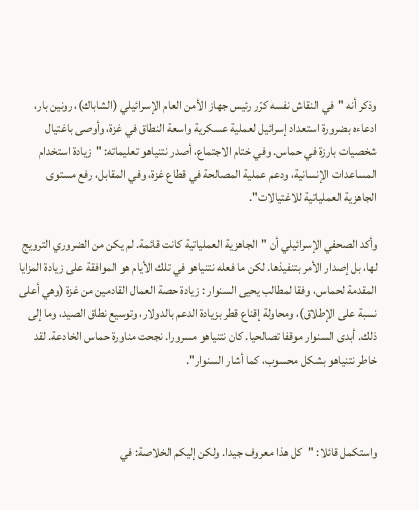وذكر أنه "في النقاش نفسه كرّر رئيس جهاز الأمن العام الإسرائيلي (الشاباك)، رونين بار، ادعاءه بضرورة استعداد إسرائيل لعملية عسكرية واسعة النطاق في غزة، وأوصى باغتيال شخصيات بارزة في حماس. وفي ختام الاجتماع، أصدر نتنياهو تعليماته: "زيادة استخدام المساعدات الإنسانية، ودعم عملية المصالحة في قطاع غزة، وفي المقابل، رفع مستوى الجاهزية العملياتية للاغتيالات".

وأكد الصحفي الإسرائيلي أن "الجاهزية العملياتية كانت قائمة. لم يكن من الضروري الترويج لها، بل إصدار الأمر بتنفيذها. لكن ما فعله نتنياهو في تلك الأيام هو الموافقة على زيادة المزايا المقدمة لحماس، وفقا لمطالب يحيى السنوار : زيادة حصة العمال القادمين من غزة (وهي أعلى نسبة على الإطلاق)، ومحاولة إقناع قطر بزيادة الدعم بالدولار، وتوسيع نطاق الصيد، وما إلى ذلك. أبدى السنوار موقفا تصالحيا. كان نتنياهو مسرورا. نجحت مناورة حماس الخادعة. لقد خاطر نتنياهو بشكل محسوب، كما أشار السنوار".



واستكمل قائلا: "كل هذا معروف جيدا. ولكن إليكم الخلاصة: في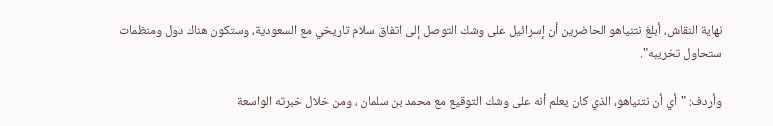نهاية النقاش، أبلغ نتنياهو الحاضرين أن إسرائيل على وشك التوصل إلى اتفاق سلام تاريخي مع السعودية، وستكون هناك دول ومنظمات ستحاول تخريبه".

وأردف: "أي أن نتنياهو، الذي كان يعلم أنه على وشك التوقيع مع محمد بن سلمان ، ومن خلال خبرته الواسعة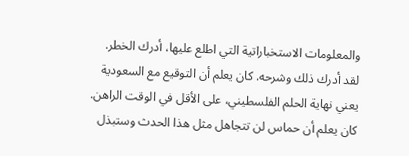والمعلومات الاستخباراتية التي اطلع عليها، أدرك الخطر. لقد أدرك ذلك وشرحه. كان يعلم أن التوقيع مع السعودية يعني نهاية الحلم الفلسطيني، على الأقل في الوقت الراهن. كان يعلم أن حماس لن تتجاهل مثل هذا الحدث وستبذل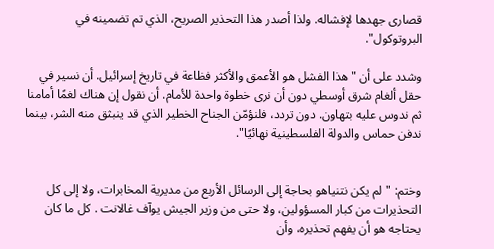قصارى جهدها لإفشاله. ولذا أصدر هذا التحذير الصريح، الذي تم تضمينه في البروتوكول".

وشدد على أن "هذا الفشل هو الأعمق والأكثر فظاعة في تاريخ إسرائيل. أن نسير في حقل ألغام شرق أوسطي دون أن نرى خطوة واحدة للأمام. أن نقول إن هناك لغمًا أمامنا ثم ندوس عليه بتهاون. دون تردد، فلنؤمّن الجناح الخطير الذي قد ينبثق منه الشر، بينما ندفن حماس والدولة الفلسطينية نهائيًا".


وختم: "لم يكن نتنياهو بحاجة إلى الرسائل الأربع من مديرية المخابرات، ولا إلى كل التحذيرات من كبار المسؤولين، ولا حتى من وزير الجيش يوآف غالانت . كل ما كان يحتاجه هو أن يفهم تحذيره، وأن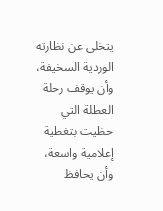يتخلى عن نظارته الوردية السخيفة، وأن يوقف رحلة العطلة التي حظيت بتغطية إعلامية واسعة، وأن يحافظ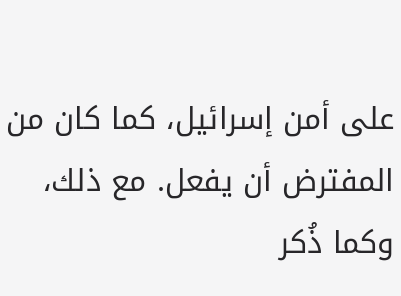على أمن إسرائيل، كما كان من المفترض أن يفعل. مع ذلك، وكما ذُكر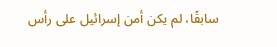سابقًا، لم يكن أمن إسرائيل على رأس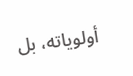أولوياته، بل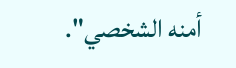أمنه الشخصي".